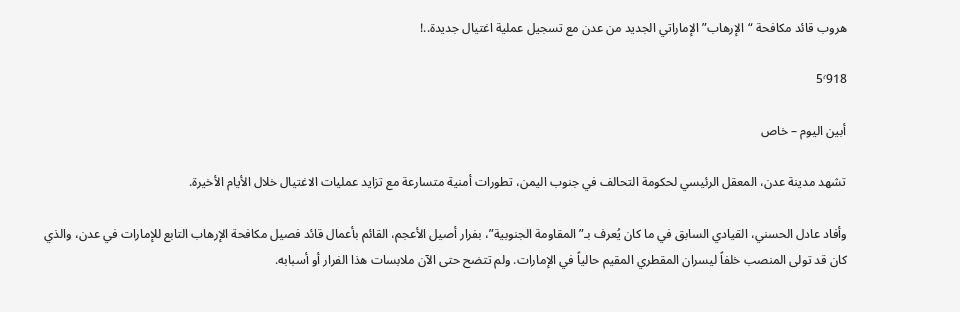هروب قائد مكافحة “الإرهاب” الإماراتي الجديد من عدن مع تسجيل عملية اغتيال جديدة..!

5٬918

أبين اليوم – خاص

تشهد مدينة عدن، المعقل الرئيسي لحكومة التحالف في جنوب اليمن، تطورات أمنية متسارعة مع تزايد عمليات الاغتيال خلال الأيام الأخيرة.

وأفاد عادل الحسني، القيادي السابق في ما كان يُعرف بـ”المقاومة الجنوبية”، بفرار أصيل الأعجم، القائم بأعمال قائد فصيل مكافحة الإرهاب التابع للإمارات في عدن، والذي كان قد تولى المنصب خلفاً ليسران المقطري المقيم حالياً في الإمارات. ولم تتضح حتى الآن ملابسات هذا الفرار أو أسبابه.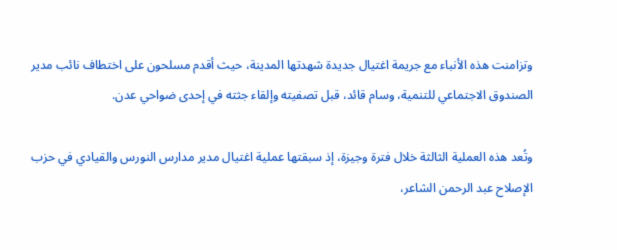وتزامنت هذه الأنباء مع جريمة اغتيال جديدة شهدتها المدينة، حيث أقدم مسلحون على اختطاف نائب مدير الصندوق الاجتماعي للتنمية، وسام قائد، قبل تصفيته وإلقاء جثته في إحدى ضواحي عدن.

وتُعد هذه العملية الثالثة خلال فترة وجيزة، إذ سبقتها عملية اغتيال مدير مدارس النورس والقيادي في حزب الإصلاح عبد الرحمن الشاعر،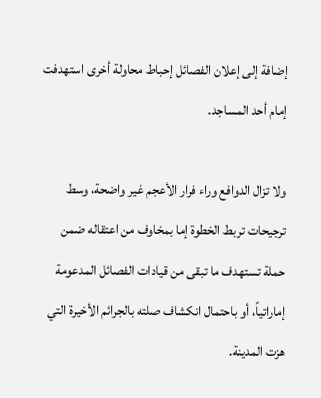إضافة إلى إعلان الفصائل إحباط محاولة أخرى استهدفت إمام أحد المساجد.

ولا تزال الدوافع وراء فرار الأعجم غير واضحة، وسط ترجيحات تربط الخطوة إما بمخاوف من اعتقاله ضمن حملة تستهدف ما تبقى من قيادات الفصائل المدعومة إماراتياً، أو باحتمال انكشاف صلته بالجرائم الأخيرة التي هزت المدينة.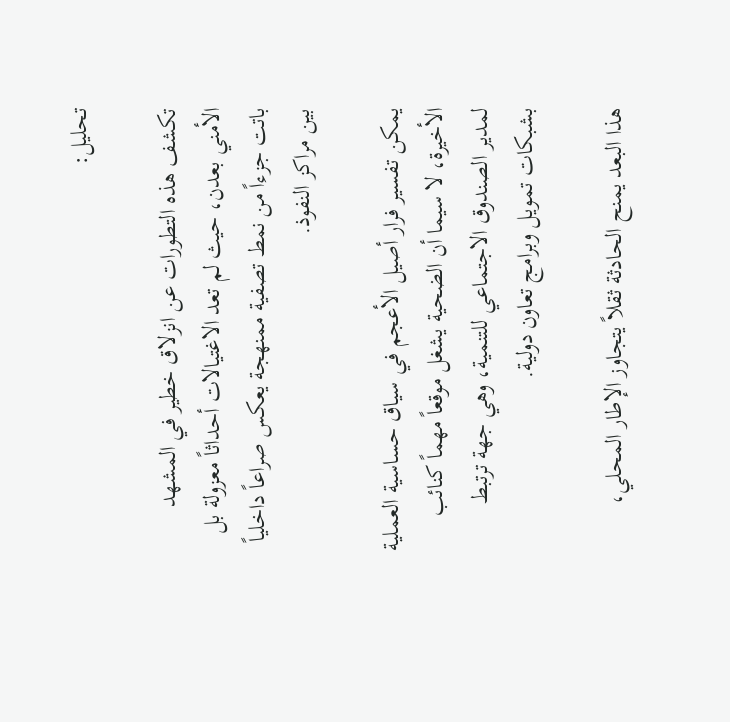تحليل:

تكشف هذه التطورات عن انزلاق خطير في المشهد الأمني بعدن، حيث لم تعد الاغتيالات أحداثاً معزولة بل باتت جزءاً من نمط تصفية ممنهجة يعكس صراعاً داخلياً بين مراكز النفوذ.

يمكن تفسير فرار أصيل الأعجم في سياق حساسية العملية الأخيرة، لا سيما أن الضحية يشغل موقعاً مهماً كنائب لمدير الصندوق الاجتماعي للتنمية، وهي جهة ترتبط بشبكات تمويل وبرامج تعاون دولية.

هذا البعد يمنح الحادثة ثقلاً يتجاوز الإطار المحلي،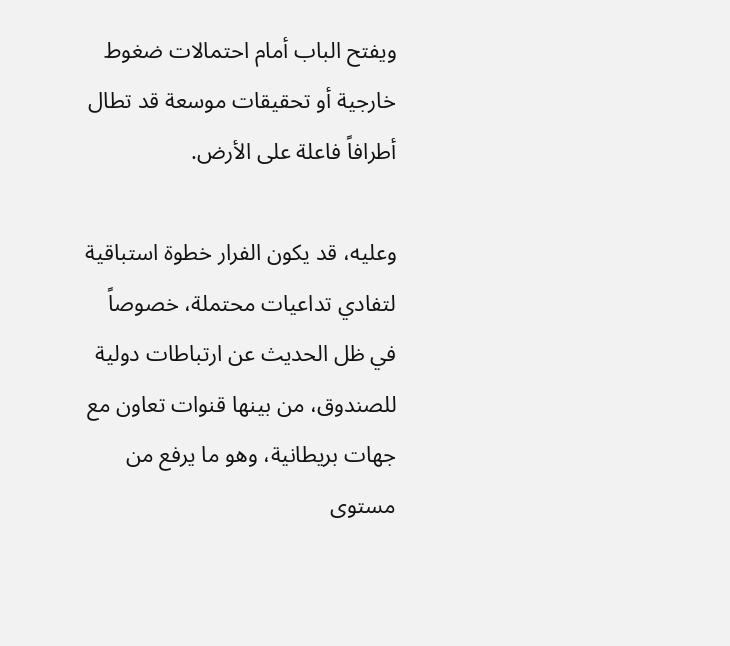ويفتح الباب أمام احتمالات ضغوط خارجية أو تحقيقات موسعة قد تطال أطرافاً فاعلة على الأرض.

وعليه، قد يكون الفرار خطوة استباقية لتفادي تداعيات محتملة، خصوصاً في ظل الحديث عن ارتباطات دولية للصندوق، من بينها قنوات تعاون مع جهات بريطانية، وهو ما يرفع من مستوى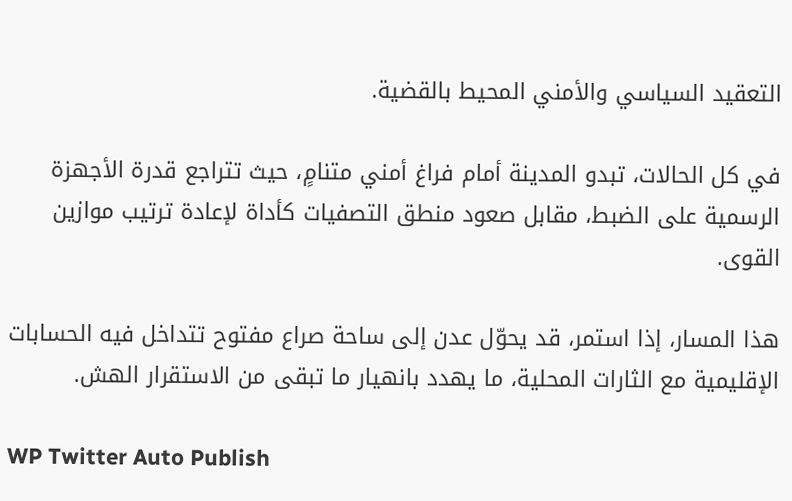التعقيد السياسي والأمني المحيط بالقضية.

في كل الحالات، تبدو المدينة أمام فراغ أمني متنامٍ، حيث تتراجع قدرة الأجهزة الرسمية على الضبط، مقابل صعود منطق التصفيات كأداة لإعادة ترتيب موازين القوى.

هذا المسار، إذا استمر، قد يحوّل عدن إلى ساحة صراع مفتوح تتداخل فيه الحسابات الإقليمية مع الثارات المحلية، ما يهدد بانهيار ما تبقى من الاستقرار الهش.

WP Twitter Auto Publish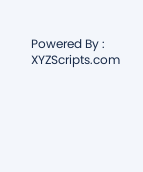Powered By : XYZScripts.com